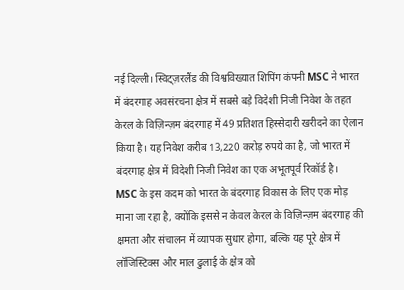नई दिल्ली। स्विट्ज़रलैंड की विश्वविख्यात शिपिंग कंपनी MSC ने भारत में बंदरगाह अवसंरचना क्षेत्र में सबसे बड़े विदेशी निजी निवेश के तहत केरल के विज़िन्ज़म बंदरगाह में 49 प्रतिशत हिस्सेदारी खरीदने का ऐलान किया है। यह निवेश करीब 13,220 करोड़ रुपये का है, जो भारत में बंदरगाह क्षेत्र में विदेशी निजी निवेश का एक अभूतपूर्व रिकॉर्ड है।
MSC के इस कदम को भारत के बंदरगाह विकास के लिए एक मोड़ माना जा रहा है, क्योंकि इससे न केवल केरल के विज़िन्ज़म बंदरगाह की क्षमता और संचालन में व्यापक सुधार होगा, बल्कि यह पूरे क्षेत्र में लॉजिस्टिक्स और माल ढुलाई के क्षेत्र को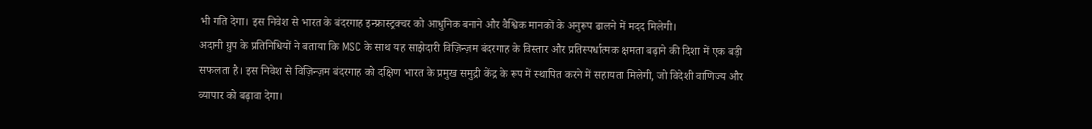भी गति देगा। इस निवेश से भारत के बंदरगाह इन्फ्रास्ट्रक्चर को आधुनिक बनाने और वैश्विक मानकों के अनुरूप ढालने में मदद मिलेगी।
अदानी ग्रुप के प्रतिनिधियों ने बताया कि MSC के साथ यह साझेदारी विज़िन्ज़म बंदरगाह के विस्तार और प्रतिस्पर्धात्मक क्षमता बढ़ाने की दिशा में एक बड़ी सफलता है। इस निवेश से विज़िन्ज़म बंदरगाह को दक्षिण भारत के प्रमुख समुद्री केंद्र के रूप में स्थापित करने में सहायता मिलेगी, जो विदेशी वाणिज्य और व्यापार को बढ़ावा देगा।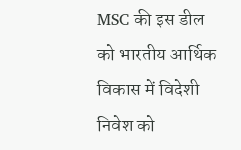MSC की इस डील को भारतीय आर्थिक विकास में विदेशी निवेश को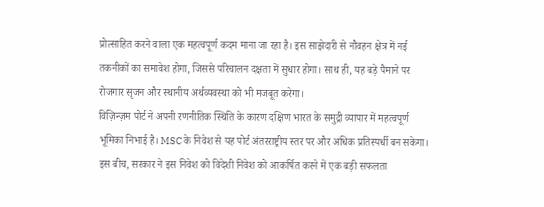प्रोत्साहित करने वाला एक महत्वपूर्ण कदम माना जा रहा है। इस साझेदारी से नौवहन क्षेत्र में नई तकनीकों का समावेश होगा, जिससे परिचालन दक्षता में सुधार होगा। साथ ही, यह बड़े पैमाने पर रोजगार सृजन और स्थानीय अर्थव्यवस्था को भी मजबूत करेगा।
विज़िन्ज़म पोर्ट ने अपनी रणनीतिक स्थिति के कारण दक्षिण भारत के समुद्री व्यापार में महत्वपूर्ण भूमिका निभाई है। MSC के निवेश से यह पोर्ट अंतरराष्ट्रीय स्तर पर और अधिक प्रतिस्पर्धी बन सकेगा। इस बीच, सरकार ने इस निवेश को विदेशी निवेश को आकर्षित करने में एक बड़ी सफलता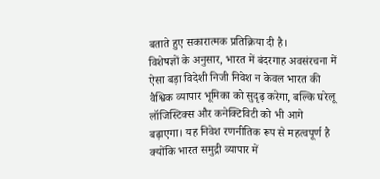बताते हुए सकारात्मक प्रतिक्रिया दी है।
विशेषज्ञों के अनुसार, भारत में बंदरगाह अवसंरचना में ऐसा बड़ा विदेशी निजी निवेश न केवल भारत की वैश्विक व्यापार भूमिका को सुदृढ़ करेगा, बल्कि घरेलू लॉजिस्टिक्स और कनेक्टिविटी को भी आगे बढ़ाएगा। यह निवेश रणनीतिक रूप से महत्वपूर्ण है क्योंकि भारत समुद्री व्यापार में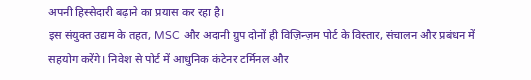अपनी हिस्सेदारी बढ़ाने का प्रयास कर रहा है।
इस संयुक्त उद्यम के तहत, MSC और अदानी ग्रुप दोनों ही विज़िन्ज़म पोर्ट के विस्तार, संचालन और प्रबंधन में सहयोग करेंगे। निवेश से पोर्ट में आधुनिक कंटेनर टर्मिनल और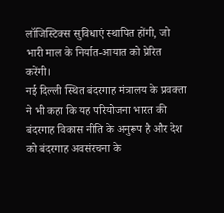लॉजिस्टिक्स सुविधाएं स्थापित होंगी, जो भारी माल के निर्यात-आयात को प्रेरित करेंगी।
नई दिल्ली स्थित बंदरगाह मंत्रालय के प्रवक्ता ने भी कहा कि यह परियोजना भारत की बंदरगाह विकास नीति के अनुरूप है और देश को बंदरगाह अवसंरचना के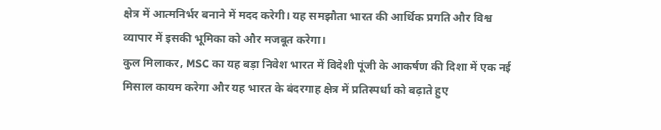क्षेत्र में आत्मनिर्भर बनाने में मदद करेगी। यह समझौता भारत की आर्थिक प्रगति और विश्व व्यापार में इसकी भूमिका को और मजबूत करेगा।
कुल मिलाकर, MSC का यह बड़ा निवेश भारत में विदेशी पूंजी के आकर्षण की दिशा में एक नई मिसाल कायम करेगा और यह भारत के बंदरगाह क्षेत्र में प्रतिस्पर्धा को बढ़ाते हुए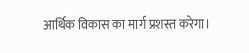आर्थिक विकास का मार्ग प्रशस्त करेगा।